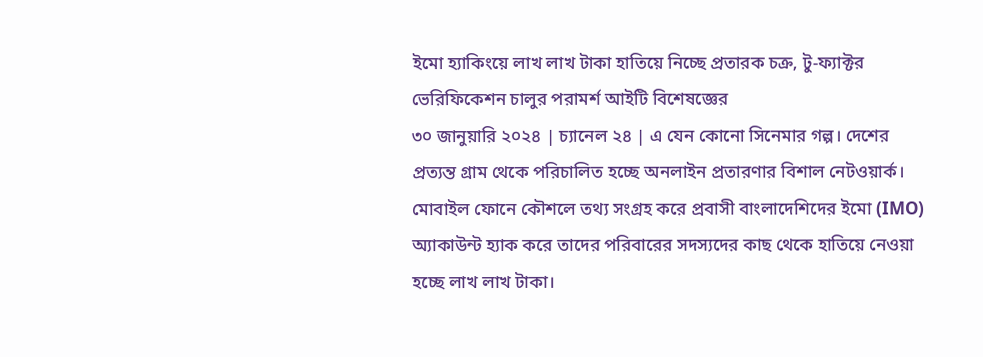ইমো হ্যাকিংয়ে লাখ লাখ টাকা হাতিয়ে নিচ্ছে প্রতারক চক্র, টু-ফ্যাক্টর ভেরিফিকেশন চালুর পরামর্শ আইটি বিশেষজ্ঞের
৩০ জানুয়ারি ২০২৪ | চ্যানেল ২৪ | এ যেন কোনো সিনেমার গল্প। দেশের প্রত্যন্ত গ্রাম থেকে পরিচালিত হচ্ছে অনলাইন প্রতারণার বিশাল নেটওয়ার্ক। মোবাইল ফোনে কৌশলে তথ্য সংগ্রহ করে প্রবাসী বাংলাদেশিদের ইমো (IMO) অ্যাকাউন্ট হ্যাক করে তাদের পরিবারের সদস্যদের কাছ থেকে হাতিয়ে নেওয়া হচ্ছে লাখ লাখ টাকা।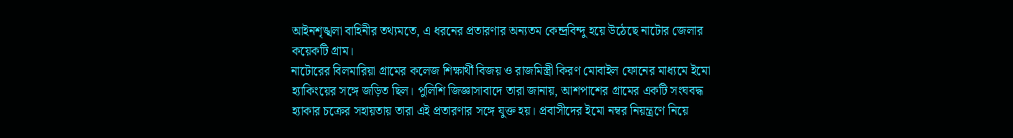আইনশৃঙ্খলা বাহিনীর তথ্যমতে, এ ধরনের প্রতারণার অন্যতম কেন্দ্রবিন্দু হয়ে উঠেছে নাটোর জেলার কয়েকটি গ্রাম।
নাটোরের বিলমারিয়া গ্রামের কলেজ শিক্ষার্থী বিজয় ও রাজমিস্ত্রী কিরণ মোবাইল ফোনের মাধ্যমে ইমো হ্যাকিংয়ের সঙ্গে জড়িত ছিল। পুলিশি জিজ্ঞাসাবাদে তারা জানায়, আশপাশের গ্রামের একটি সংঘবদ্ধ হ্যাকার চক্রের সহায়তায় তারা এই প্রতারণার সঙ্গে যুক্ত হয়। প্রবাসীদের ইমো নম্বর নিয়ন্ত্রণে নিয়ে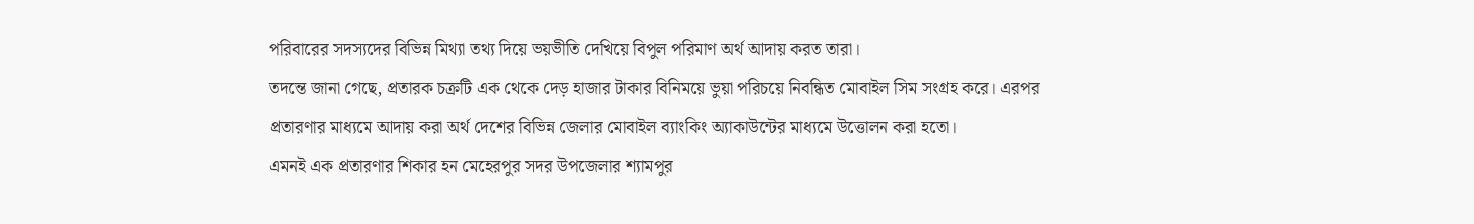পরিবারের সদস্যদের বিভিন্ন মিথ্যা তথ্য দিয়ে ভয়ভীতি দেখিয়ে বিপুল পরিমাণ অর্থ আদায় করত তারা।
তদন্তে জানা গেছে, প্রতারক চক্রটি এক থেকে দেড় হাজার টাকার বিনিময়ে ভুয়া পরিচয়ে নিবন্ধিত মোবাইল সিম সংগ্রহ করে। এরপর প্রতারণার মাধ্যমে আদায় করা অর্থ দেশের বিভিন্ন জেলার মোবাইল ব্যাংকিং অ্যাকাউন্টের মাধ্যমে উত্তোলন করা হতো।
এমনই এক প্রতারণার শিকার হন মেহেরপুর সদর উপজেলার শ্যামপুর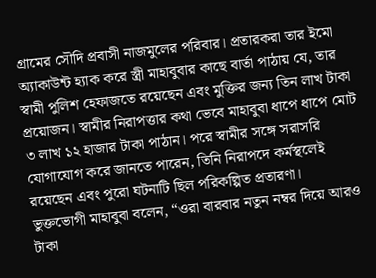গ্রামের সৌদি প্রবাসী নাজমুলের পরিবার। প্রতারকরা তার ইমো অ্যাকাউন্ট হ্যাক করে স্ত্রী মাহাবুবার কাছে বার্তা পাঠায় যে, তার স্বামী পুলিশ হেফাজতে রয়েছেন এবং মুক্তির জন্য তিন লাখ টাকা প্রয়োজন। স্বামীর নিরাপত্তার কথা ভেবে মাহাবুবা ধাপে ধাপে মোট ৩ লাখ ১২ হাজার টাকা পাঠান। পরে স্বামীর সঙ্গে সরাসরি যোগাযোগ করে জানতে পারেন, তিনি নিরাপদে কর্মস্থলেই রয়েছেন এবং পুরো ঘটনাটি ছিল পরিকল্পিত প্রতারণা।
ভুক্তভোগী মাহাবুবা বলেন, “ওরা বারবার নতুন নম্বর দিয়ে আরও টাকা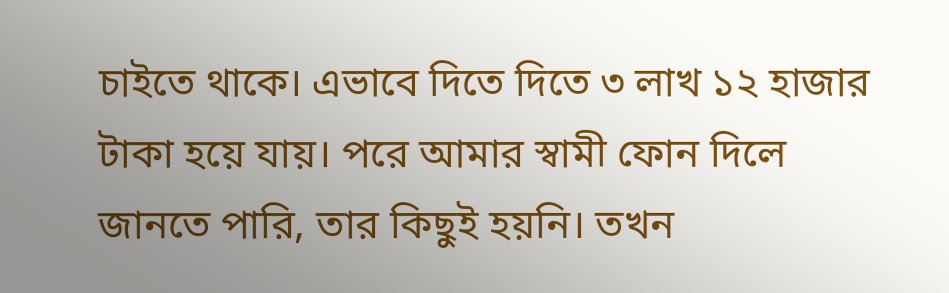চাইতে থাকে। এভাবে দিতে দিতে ৩ লাখ ১২ হাজার টাকা হয়ে যায়। পরে আমার স্বামী ফোন দিলে জানতে পারি, তার কিছুই হয়নি। তখন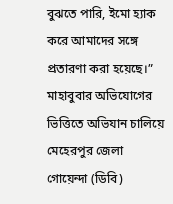বুঝতে পারি, ইমো হ্যাক করে আমাদের সঙ্গে প্রতারণা করা হয়েছে।”
মাহাবুবার অভিযোগের ভিত্তিতে অভিযান চালিয়ে মেহেরপুর জেলা গোয়েন্দা (ডিবি)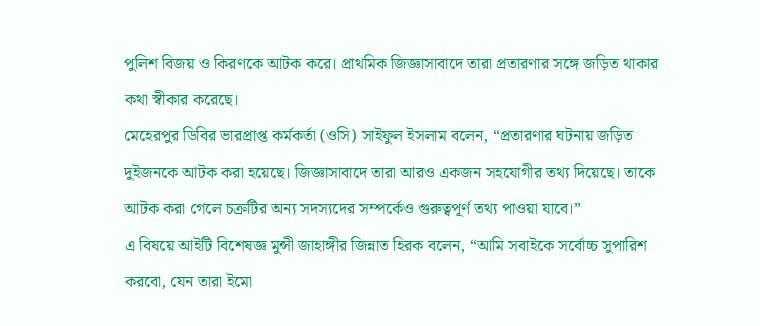পুলিশ বিজয় ও কিরণকে আটক করে। প্রাথমিক জিজ্ঞাসাবাদে তারা প্রতারণার সঙ্গে জড়িত থাকার কথা স্বীকার করেছে।
মেহেরপুর ডিবির ভারপ্রাপ্ত কর্মকর্তা (ওসি) সাইফুল ইসলাম বলেন, “প্রতারণার ঘটনায় জড়িত দুইজনকে আটক করা হয়েছে। জিজ্ঞাসাবাদে তারা আরও একজন সহযোগীর তথ্য দিয়েছে। তাকে আটক করা গেলে চক্রটির অন্য সদস্যদের সম্পর্কেও গুরুত্বপূর্ণ তথ্য পাওয়া যাবে।”
এ বিষয়ে আইটি বিশেষজ্ঞ মুন্সী জাহাঙ্গীর জিন্নাত হিরক বলেন, “আমি সবাইকে সর্বোচ্চ সুপারিশ করবো, যেন তারা ইমো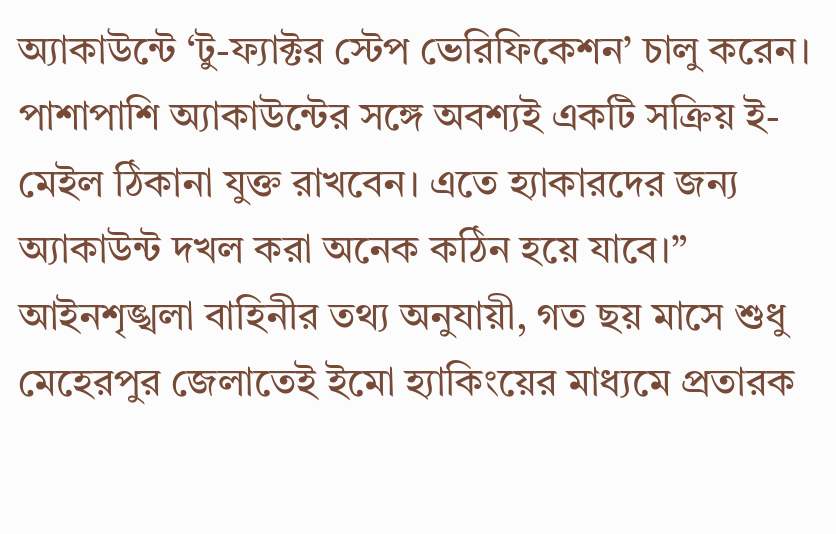অ্যাকাউন্টে ‘টু-ফ্যাক্টর স্টেপ ভেরিফিকেশন’ চালু করেন। পাশাপাশি অ্যাকাউন্টের সঙ্গে অবশ্যই একটি সক্রিয় ই-মেইল ঠিকানা যুক্ত রাখবেন। এতে হ্যাকারদের জন্য অ্যাকাউন্ট দখল করা অনেক কঠিন হয়ে যাবে।”
আইনশৃঙ্খলা বাহিনীর তথ্য অনুযায়ী, গত ছয় মাসে শুধু মেহেরপুর জেলাতেই ইমো হ্যাকিংয়ের মাধ্যমে প্রতারক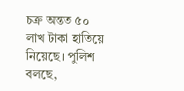চক্র অন্তত ৫০ লাখ টাকা হাতিয়ে নিয়েছে। পুলিশ বলছে,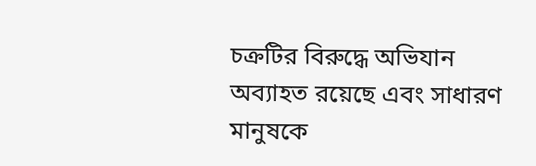চক্রটির বিরুদ্ধে অভিযান অব্যাহত রয়েছে এবং সাধারণ মানুষকে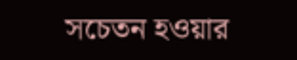সচেতন হওয়ার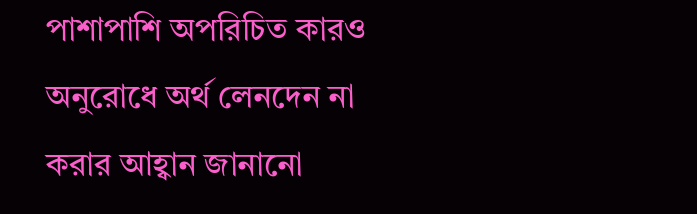পাশাপাশি অপরিচিত কারও অনুরোধে অর্থ লেনদেন না করার আহ্বান জানানো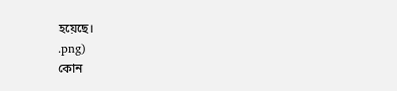হয়েছে।
.png)
কোন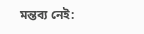মন্তব্য নেই: